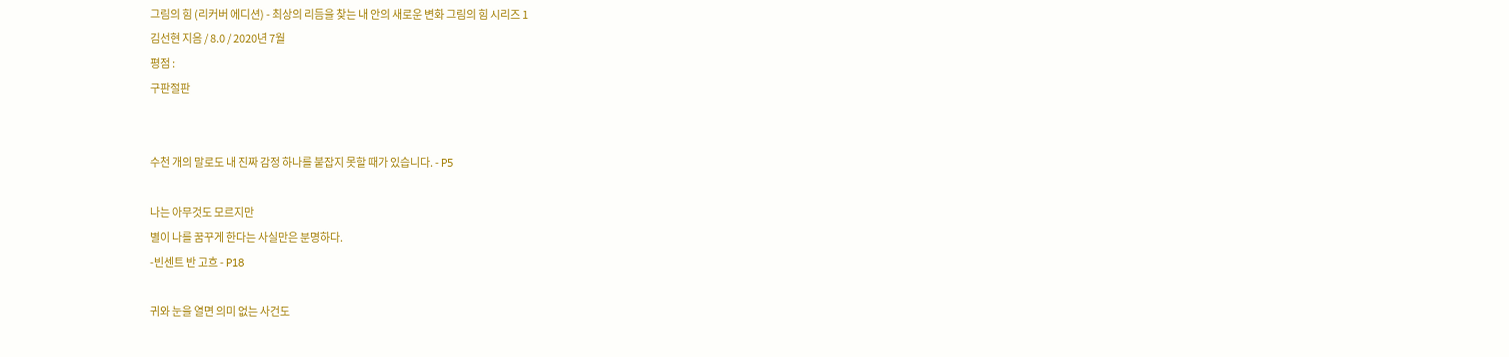그림의 힘 (리커버 에디션) - 최상의 리듬을 찾는 내 안의 새로운 변화 그림의 힘 시리즈 1
김선현 지음 / 8.0 / 2020년 7월
평점 :
구판절판


수천 개의 말로도 내 진짜 감정 하나를 붙잡지 못할 때가 있습니다. - P5

나는 아무것도 모르지만
별이 나를 꿈꾸게 한다는 사실만은 분명하다.
-빈센트 반 고흐 - P18

귀와 눈을 열면 의미 없는 사건도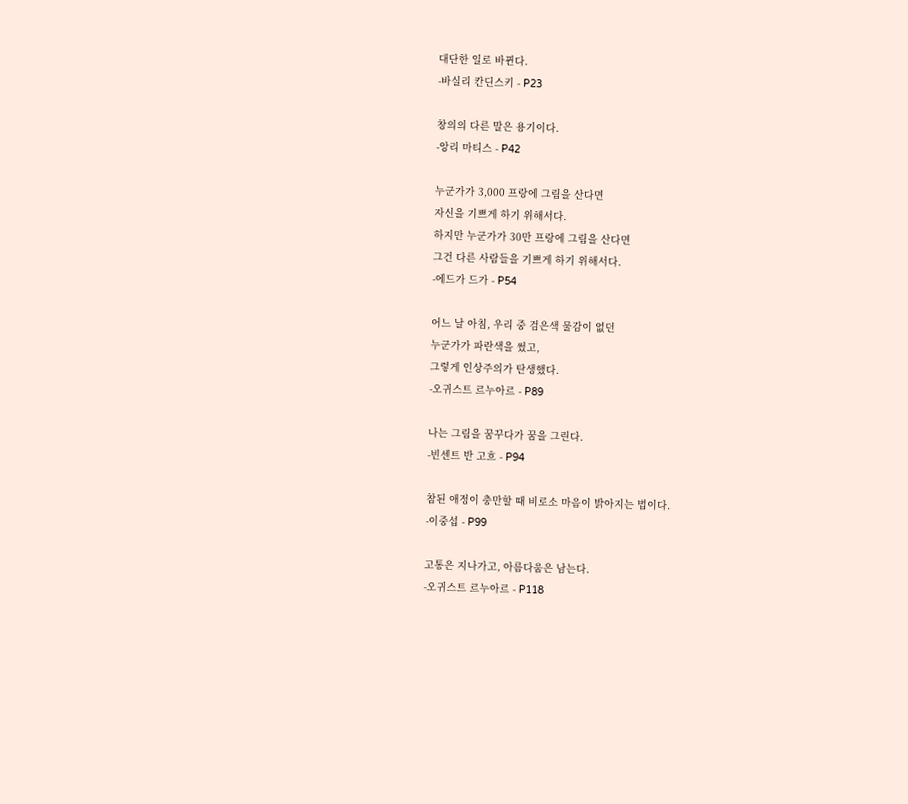대단한 일로 바뀐다.
-바실리 칸딘스키 - P23

창의의 다른 말은 용기이다.
-앙리 마티스 - P42

누군가가 3,000 프랑에 그림을 산다면
자신을 기쁘게 하기 위해서다.
하지만 누군가가 30만 프랑에 그림을 산다면
그건 다른 사람들을 기쁘게 하기 위해서다.
-에드가 드가 - P54

어느 날 아침, 우리 중 검은색 물감이 없던
누군가가 파란색을 썼고,
그렇게 인상주의가 탄생했다.
-오귀스트 르누아르 - P89

나는 그림을 꿈꾸다가 꿈을 그린다.
-빈센트 반 고흐 - P94

참된 애정이 충만할 때 비로소 마음이 밝아지는 법이다.
-이중섭 - P99

고통은 지나가고, 아름다움은 남는다.
-오귀스트 르누아르 - P118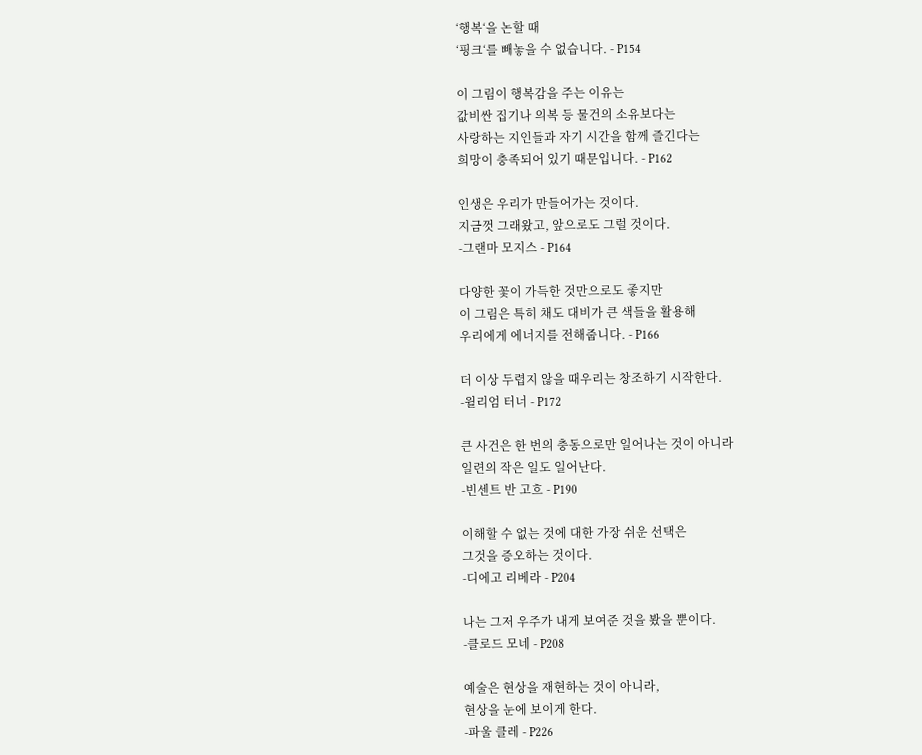‘행복‘을 논할 때
‘핑크‘를 빼놓을 수 없습니다. - P154

이 그림이 행복감을 주는 이유는
값비싼 집기나 의복 등 물건의 소유보다는
사랑하는 지인들과 자기 시간을 함께 즐긴다는
희망이 충족되어 있기 때문입니다. - P162

인생은 우리가 만들어가는 것이다.
지금껏 그래왔고, 앞으로도 그럴 것이다.
-그랜마 모지스 - P164

다양한 꽃이 가득한 것만으로도 좋지만
이 그림은 특히 채도 대비가 큰 색들을 활용해
우리에게 에너지를 전해줍니다. - P166

더 이상 두렵지 않을 때우리는 창조하기 시작한다.
-윌리엄 터너 - P172

큰 사건은 한 번의 충동으로만 일어나는 것이 아니라
일련의 작은 일도 일어난다.
-빈센트 반 고흐 - P190

이해할 수 없는 것에 대한 가장 쉬운 선택은
그것을 증오하는 것이다.
-디에고 리베라 - P204

나는 그저 우주가 내게 보여준 것을 봤을 뿐이다.
-클로드 모네 - P208

예술은 현상을 재현하는 것이 아니라,
현상을 눈에 보이게 한다.
-파울 클레 - P226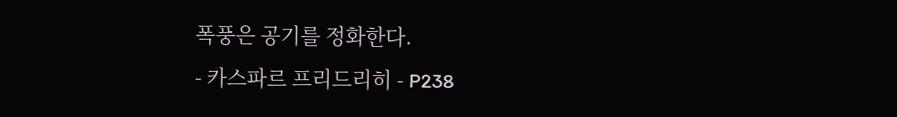폭풍은 공기를 정화한다.
- 카스파르 프리드리히 - P238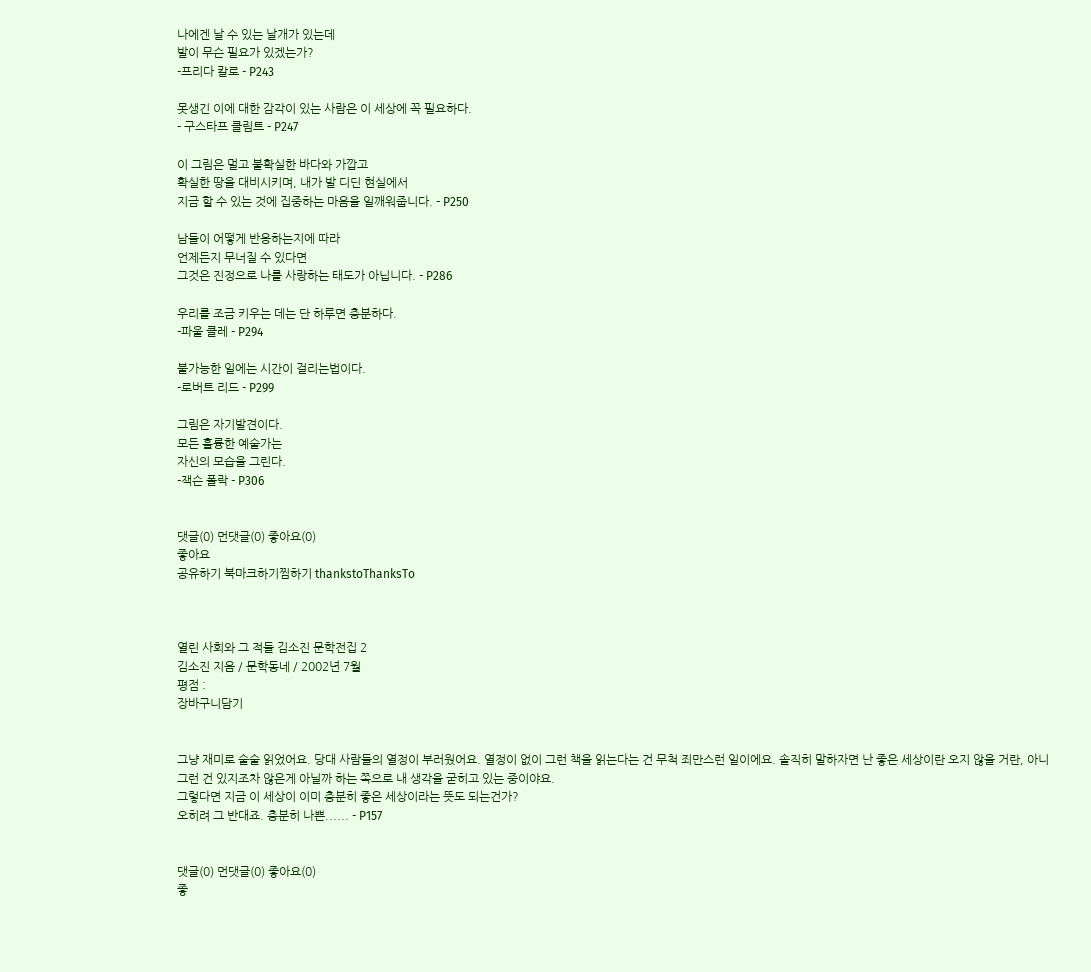나에겐 날 수 있는 날개가 있는데
발이 무슨 필요가 있겠는가?
-프리다 칼로 - P243

못생긴 이에 대한 감각이 있는 사람은 이 세상에 꼭 필요하다.
- 구스타프 클림트 - P247

이 그림은 멀고 불확실한 바다와 가깝고
확실한 땅을 대비시키며, 내가 발 디딘 현실에서
지금 할 수 있는 것에 집중하는 마음을 일깨워줍니다. - P250

남들이 어떻게 반응하는지에 따라
언제든지 무너질 수 있다면
그것은 진정으로 나를 사랑하는 태도가 아닙니다. - P286

우리를 조금 키우는 데는 단 하루면 충분하다.
-파울 클레 - P294

불가능한 일에는 시간이 걸리는법이다.
-로버트 리드 - P299

그림은 자기발견이다.
모든 훌륭한 예술가는
자신의 모습을 그린다.
-잭슨 폴락 - P306


댓글(0) 먼댓글(0) 좋아요(0)
좋아요
공유하기 북마크하기찜하기 thankstoThanksTo



열린 사회와 그 적들 김소진 문학전집 2
김소진 지음 / 문학동네 / 2002년 7월
평점 :
장바구니담기


그냥 재미로 술술 읽었어요. 당대 사람들의 열정이 부러웠어요. 열정이 없이 그런 책을 읽는다는 건 무척 죄만스런 일이에요. 솔직히 말하자면 난 좋은 세상이란 오지 않을 거란, 아니 그런 건 있지조차 않은게 아닐까 하는 쪽으로 내 생각을 굳히고 있는 중이야요.
그렇다면 지금 이 세상이 이미 충분히 좋은 세상이라는 뜻도 되는건가?
오히려 그 반대죠. 충분히 나쁜...... - P157


댓글(0) 먼댓글(0) 좋아요(0)
좋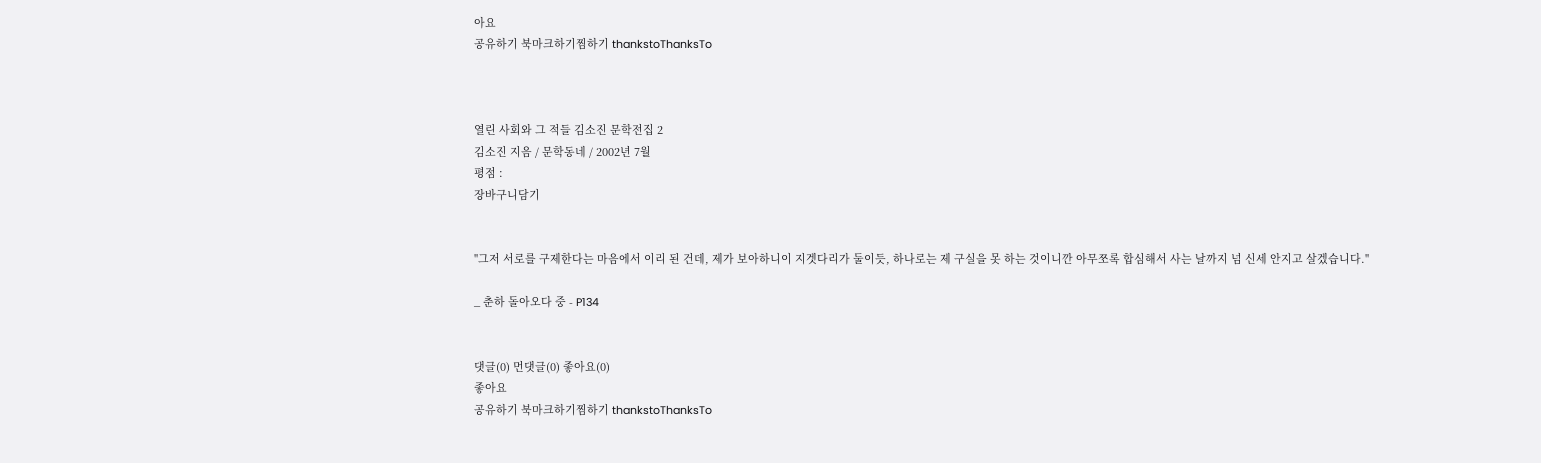아요
공유하기 북마크하기찜하기 thankstoThanksTo



열린 사회와 그 적들 김소진 문학전집 2
김소진 지음 / 문학동네 / 2002년 7월
평점 :
장바구니담기


"그저 서로를 구제한다는 마음에서 이리 된 건데, 제가 보아하니이 지겟다리가 둘이듯, 하나로는 제 구실을 못 하는 것이니깐 아무쪼록 합심해서 사는 날까지 넘 신세 안지고 살겠습니다."

_ 춘하 돌아오다 중 - P134


댓글(0) 먼댓글(0) 좋아요(0)
좋아요
공유하기 북마크하기찜하기 thankstoThanksTo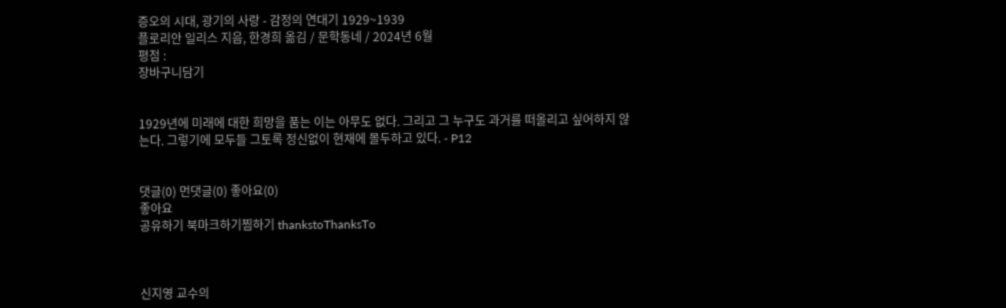증오의 시대, 광기의 사랑 - 감정의 연대기 1929~1939
플로리안 일리스 지음, 한경희 옮김 / 문학동네 / 2024년 6월
평점 :
장바구니담기


1929년에 미래에 대한 희망을 품는 이는 아무도 없다. 그리고 그 누구도 과거를 떠올리고 싶어하지 않는다. 그렇기에 모두들 그토록 정신없이 현재에 몰두하고 있다. - P12


댓글(0) 먼댓글(0) 좋아요(0)
좋아요
공유하기 북마크하기찜하기 thankstoThanksTo



신지영 교수의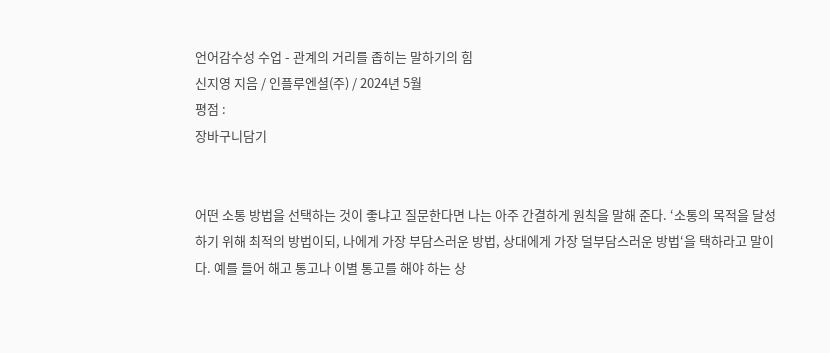언어감수성 수업 - 관계의 거리를 좁히는 말하기의 힘
신지영 지음 / 인플루엔셜(주) / 2024년 5월
평점 :
장바구니담기


어떤 소통 방법을 선택하는 것이 좋냐고 질문한다면 나는 아주 간결하게 원칙을 말해 준다. ‘소통의 목적을 달성하기 위해 최적의 방법이되, 나에게 가장 부담스러운 방법, 상대에게 가장 덜부담스러운 방법‘을 택하라고 말이다. 예를 들어 해고 통고나 이별 통고를 해야 하는 상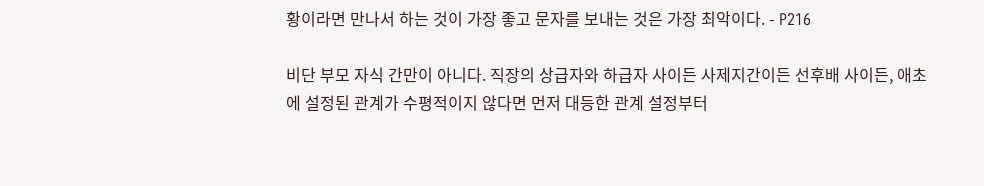황이라면 만나서 하는 것이 가장 좋고 문자를 보내는 것은 가장 최악이다. - P216

비단 부모 자식 간만이 아니다. 직장의 상급자와 하급자 사이든 사제지간이든 선후배 사이든, 애초에 설정된 관계가 수평적이지 않다면 먼저 대등한 관계 설정부터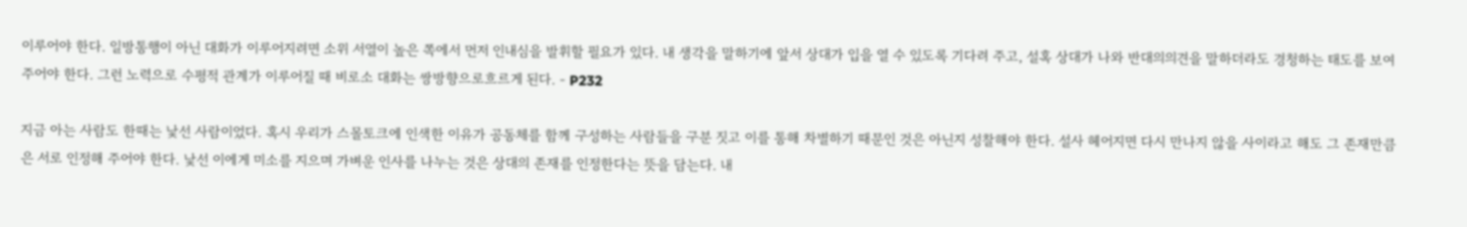이루어야 한다. 일방통행이 아닌 대화가 이루어지려면 소위 서열이 높은 쪽에서 먼저 인내심을 발휘할 필요가 있다. 내 생각을 말하기에 앞서 상대가 입을 열 수 있도록 기다려 주고, 설혹 상대가 나와 반대의의견을 말하더라도 경청하는 태도를 보여 주어야 한다. 그런 노력으로 수평적 관계가 이루어질 때 비로소 대화는 쌍방향으로흐르게 된다. - P232

지금 아는 사람도 한때는 낯선 사람이었다. 혹시 우리가 스몰토크에 인색한 이유가 공동체를 함께 구성하는 사람들을 구분 짓고 이를 통해 차별하기 때문인 것은 아닌지 성찰해야 한다. 설사 헤어지면 다시 만나지 않을 사이라고 해도 그 존재만큼은 서로 인정해 주어야 한다. 낯선 이에게 미소를 지으며 가벼운 인사를 나누는 것은 상대의 존재를 인정한다는 뜻을 담는다. 내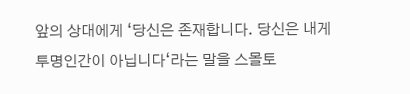앞의 상대에게 ‘당신은 존재합니다. 당신은 내게 투명인간이 아닙니다‘라는 말을 스몰토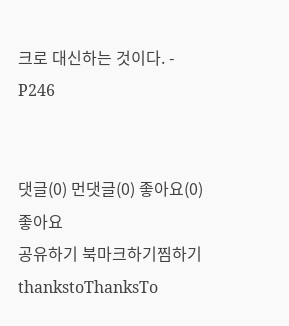크로 대신하는 것이다. - P246


댓글(0) 먼댓글(0) 좋아요(0)
좋아요
공유하기 북마크하기찜하기 thankstoThanksTo